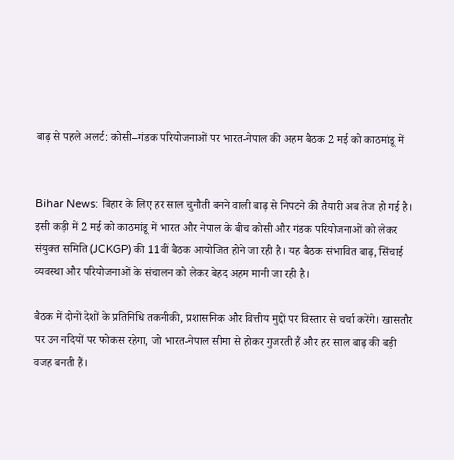बाढ़ से पहले अलर्ट: कोसी–गंडक परियोजनाओं पर भारत-नेपाल की अहम बैठक 2 मई को काठमांडू में


Bihar News: बिहार के लिए हर साल चुनौती बनने वाली बाढ़ से निपटने की तैयारी अब तेज हो गई है। इसी कड़ी में 2 मई को काठमांडू में भारत और नेपाल के बीच कोसी और गंडक परियोजनाओं को लेकर संयुक्त समिति (JCKGP) की 11वीं बैठक आयोजित होने जा रही है। यह बैठक संभावित बाढ़, सिंचाई व्यवस्था और परियोजनाओं के संचालन को लेकर बेहद अहम मानी जा रही है।

बैठक में दोनों देशों के प्रतिनिधि तकनीकी, प्रशासनिक और वित्तीय मुद्दों पर विस्तार से चर्चा करेंगे। खासतौर पर उन नदियों पर फोकस रहेगा, जो भारत-नेपाल सीमा से होकर गुजरती हैं और हर साल बाढ़ की बड़ी वजह बनती हैं।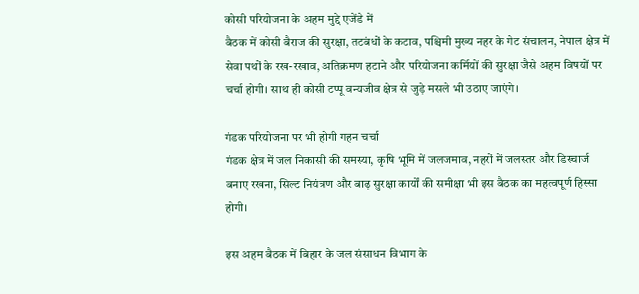कोसी परियोजना के अहम मुद्दे एजेंडे में
बैठक में कोसी बैराज की सुरक्षा, तटबंधों के कटाव, पश्चिमी मुख्य नहर के गेट संचालन, नेपाल क्षेत्र में सेवा पथों के रख-रखाव, अतिक्रमण हटाने और परियोजना कर्मियों की सुरक्षा जैसे अहम विषयों पर चर्चा होगी। साथ ही कोसी टप्पू वन्यजीव क्षेत्र से जुड़े मसले भी उठाए जाएंगे।

गंडक परियोजना पर भी होगी गहन चर्चा
गंडक क्षेत्र में जल निकासी की समस्या, कृषि भूमि में जलजमाव, नहरों में जलस्तर और डिस्चार्ज बनाए रखना, सिल्ट नियंत्रण और बाढ़ सुरक्षा कार्यों की समीक्षा भी इस बैठक का महत्वपूर्ण हिस्सा होगी।

इस अहम बैठक में बिहार के जल संसाधन विभाग के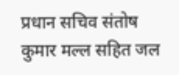प्रधान सचिव संतोष कुमार मल्ल सहित जल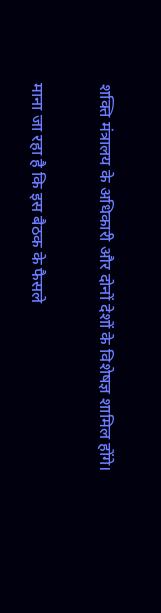शक्ति मंत्रालय के अधिकारी और दोनों देशों के विशेषज्ञ शामिल होंगे।

माना जा रहा है कि इस बैठक के फैसले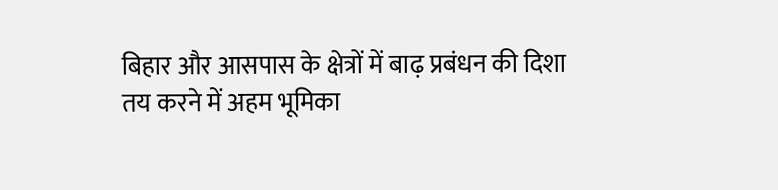बिहार और आसपास के क्षेत्रों में बाढ़ प्रबंधन की दिशा तय करने में अहम भूमिका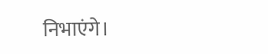निभाएंगे।